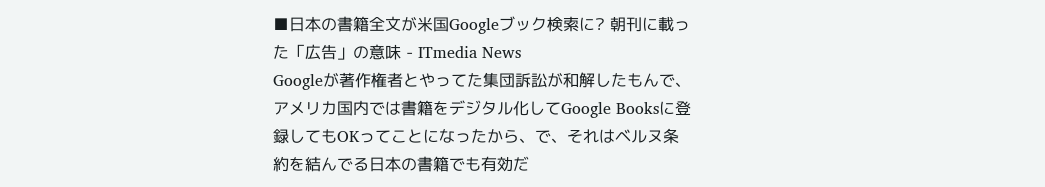■日本の書籍全文が米国Googleブック検索に? 朝刊に載った「広告」の意味 - ITmedia News
Googleが著作権者とやってた集団訴訟が和解したもんで、アメリカ国内では書籍をデジタル化してGoogle Booksに登録してもOKってことになったから、で、それはベルヌ条約を結んでる日本の書籍でも有効だ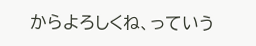からよろしくね、っていう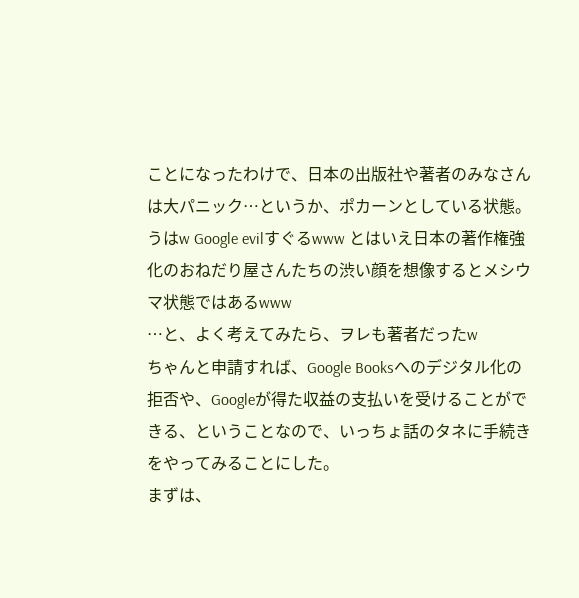ことになったわけで、日本の出版社や著者のみなさんは大パニック…というか、ポカーンとしている状態。
うはw Google evilすぐるwww とはいえ日本の著作権強化のおねだり屋さんたちの渋い顔を想像するとメシウマ状態ではあるwww
…と、よく考えてみたら、ヲレも著者だったw
ちゃんと申請すれば、Google Booksへのデジタル化の拒否や、Googleが得た収益の支払いを受けることができる、ということなので、いっちょ話のタネに手続きをやってみることにした。
まずは、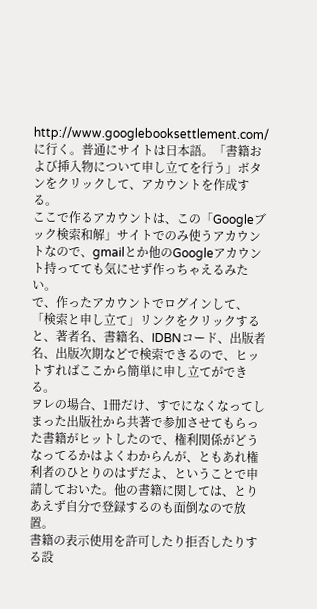http://www.googlebooksettlement.com/に行く。普通にサイトは日本語。「書籍および挿入物について申し立てを行う」ボタンをクリックして、アカウントを作成する。
ここで作るアカウントは、この「Googleブック検索和解」サイトでのみ使うアカウントなので、gmailとか他のGoogleアカウント持ってても気にせず作っちゃえるみたい。
で、作ったアカウントでログインして、「検索と申し立て」リンクをクリックすると、著者名、書籍名、IDBNコード、出版者名、出版次期などで検索できるので、ヒットすればここから簡単に申し立てができる。
ヲレの場合、1冊だけ、すでになくなってしまった出版社から共著で参加させてもらった書籍がヒットしたので、権利関係がどうなってるかはよくわからんが、ともあれ権利者のひとりのはずだよ、ということで申請しておいた。他の書籍に関しては、とりあえず自分で登録するのも面倒なので放置。
書籍の表示使用を許可したり拒否したりする設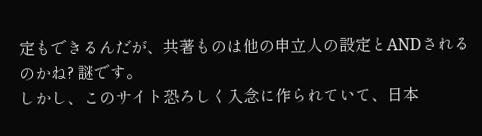定もできるんだが、共著ものは他の申立人の設定とANDされるのかね? 謎です。
しかし、このサイト恐ろしく入念に作られていて、日本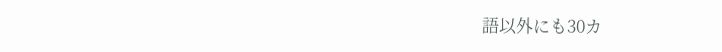語以外にも30カ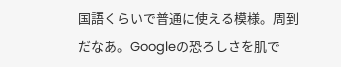国語くらいで普通に使える模様。周到だなあ。Googleの恐ろしさを肌で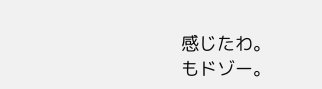感じたわ。
もドゾー。